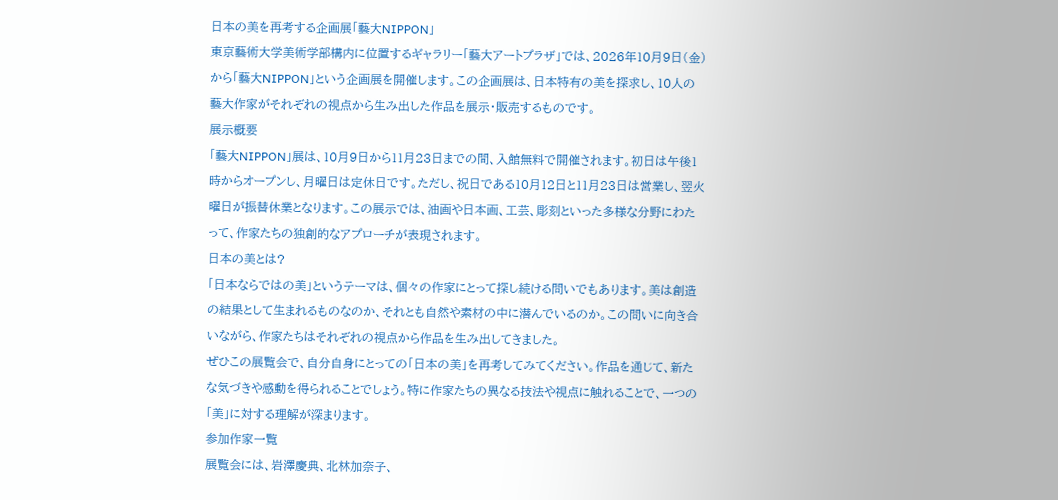日本の美を再考する企画展「藝大NIPPON」
東京藝術大学美術学部構内に位置するギャラリー「藝大アートプラザ」では、2026年10月9日(金)から「藝大NIPPON」という企画展を開催します。この企画展は、日本特有の美を探求し、10人の藝大作家がそれぞれの視点から生み出した作品を展示・販売するものです。
展示概要
「藝大NIPPON」展は、10月9日から11月23日までの間、入館無料で開催されます。初日は午後1時からオープンし、月曜日は定休日です。ただし、祝日である10月12日と11月23日は営業し、翌火曜日が振替休業となります。この展示では、油画や日本画、工芸、彫刻といった多様な分野にわたって、作家たちの独創的なアプローチが表現されます。
日本の美とは?
「日本ならではの美」というテーマは、個々の作家にとって探し続ける問いでもあります。美は創造の結果として生まれるものなのか、それとも自然や素材の中に潜んでいるのか。この問いに向き合いながら、作家たちはそれぞれの視点から作品を生み出してきました。
ぜひこの展覧会で、自分自身にとっての「日本の美」を再考してみてください。作品を通じて、新たな気づきや感動を得られることでしょう。特に作家たちの異なる技法や視点に触れることで、一つの「美」に対する理解が深まります。
参加作家一覧
展覧会には、岩澤慶典、北林加奈子、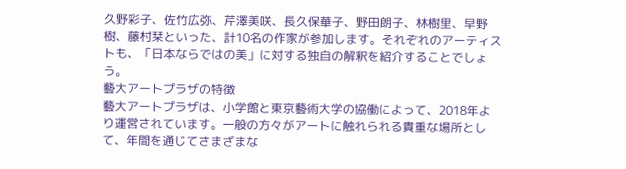久野彩子、佐竹広弥、芹澤美咲、長久保華子、野田朗子、林樹里、早野樹、藤村栞といった、計10名の作家が参加します。それぞれのアーティストも、「日本ならではの美」に対する独自の解釈を紹介することでしょう。
藝大アートプラザの特徴
藝大アートプラザは、小学館と東京藝術大学の協働によって、2018年より運営されています。一般の方々がアートに触れられる貴重な場所として、年間を通じてさまざまな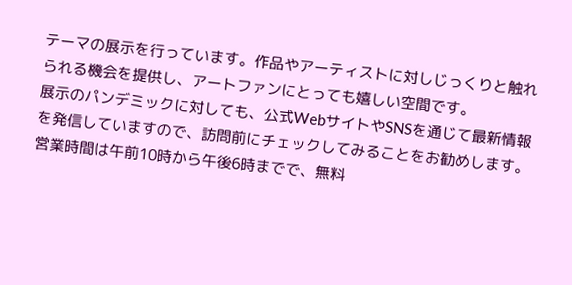テーマの展示を行っています。作品やアーティストに対しじっくりと触れられる機会を提供し、アートファンにとっても嬉しい空間です。
展示のパンデミックに対しても、公式WebサイトやSNSを通じて最新情報を発信していますので、訪問前にチェックしてみることをお勧めします。営業時間は午前10時から午後6時までで、無料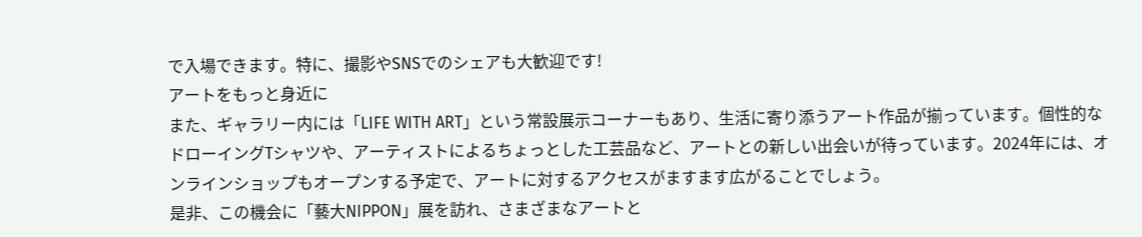で入場できます。特に、撮影やSNSでのシェアも大歓迎です!
アートをもっと身近に
また、ギャラリー内には「LIFE WITH ART」という常設展示コーナーもあり、生活に寄り添うアート作品が揃っています。個性的なドローイングTシャツや、アーティストによるちょっとした工芸品など、アートとの新しい出会いが待っています。2024年には、オンラインショップもオープンする予定で、アートに対するアクセスがますます広がることでしょう。
是非、この機会に「藝大NIPPON」展を訪れ、さまざまなアートと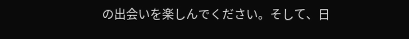の出会いを楽しんでください。そして、日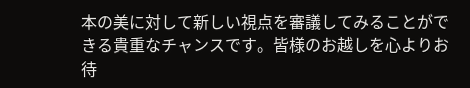本の美に対して新しい視点を審議してみることができる貴重なチャンスです。皆様のお越しを心よりお待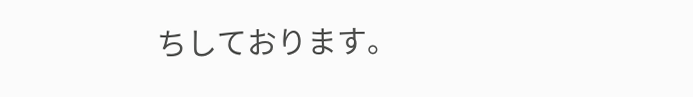ちしております。